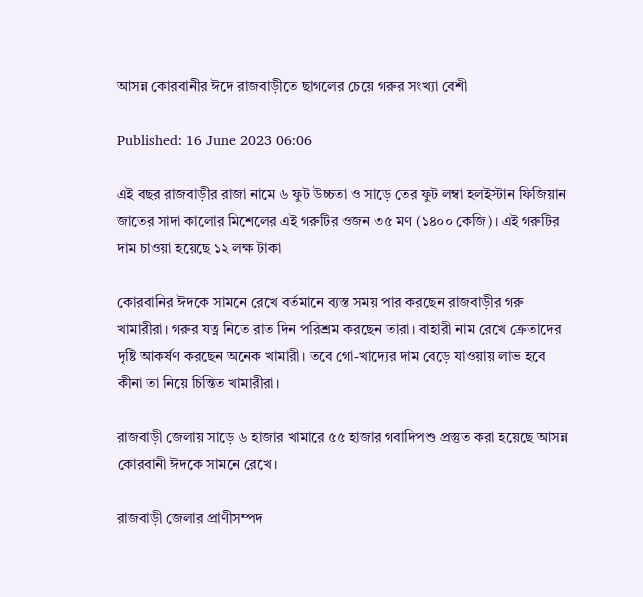আসন্ন কোরবানীর ঈদে রাজবাড়ীতে ছাগলের চেয়ে গরুর সংখ্যা বেশী

Published: 16 June 2023 06:06

এই বছর রাজবাড়ীর রাজা নামে ৬ ফুট উচ্চতা ও সাড়ে তের ফুট লম্বা হলইস্টান ফিজিয়ান জাতের সাদা কালোর মিশেলের এই গরুটির ওজন ৩৫ মণ (১৪০০ কেজি)। এই গরুটির দাম চাওয়া হয়েছে ১২ লক্ষ টাকা

কোরবানির ঈদকে সামনে রেখে বর্তমানে ব্যস্ত সময় পার করছেন রাজবাড়ীর গরু খামারীরা। গরুর যত্ন নিতে রাত দিন পরিশ্রম করছেন তারা। বাহারী নাম রেখে ক্রেতাদের দৃষ্টি আকর্ষণ করছেন অনেক খামারী। তবে গো-খাদ্যের দাম বেড়ে যাওয়ায় লাভ হবে কীনা তা নিয়ে চিন্তিত খামারীরা।

রাজবাড়ী জেলায় সাড়ে ৬ হাজার খামারে ৫৫ হাজার গবাদিপশু প্রস্তুত করা হয়েছে আসন্ন কোরবানী ঈদকে সামনে রেখে।

রাজবাড়ী জেলার প্রাণীসম্পদ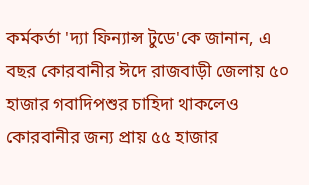কর্মকর্তা 'দ্যা ফিন্যান্স টুডে'কে জানান, এ বছর কোরবানীর ঈদে রাজবাড়ী জেলায় ৫০ হাজার গবাদিপশুর চাহিদা থাকলেও কোরবানীর জন্য প্রায় ৫৫ হাজার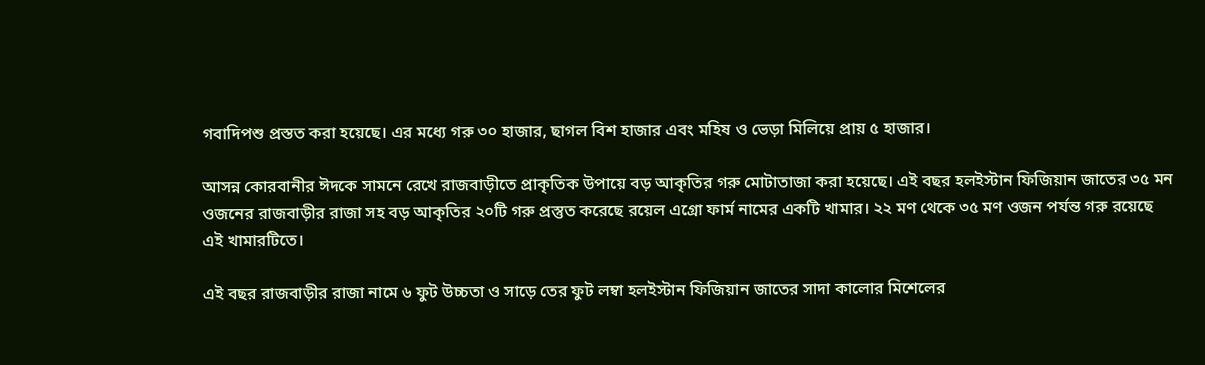গবাদিপশু প্রস্তত করা হয়েছে। এর মধ্যে গরু ৩০ হাজার, ছাগল বিশ হাজার এবং মহিষ ও ভেড়া মিলিয়ে প্রায় ৫ হাজার।

আসন্ন কোরবানীর ঈদকে সামনে রেখে রাজবাড়ীতে প্রাকৃতিক উপায়ে বড় আকৃতির গরু মোটাতাজা করা হয়েছে। এই বছর হলইস্টান ফিজিয়ান জাতের ৩৫ মন ওজনের রাজবাড়ীর রাজা সহ বড় আকৃতির ২০টি গরু প্রস্তুত করেছে রয়েল এগ্রো ফার্ম নামের একটি খামার। ২২ মণ থেকে ৩৫ মণ ওজন পর্যন্ত গরু রয়েছে এই খামারটিতে।

এই বছর রাজবাড়ীর রাজা নামে ৬ ফুট উচ্চতা ও সাড়ে তের ফুট লম্বা হলইস্টান ফিজিয়ান জাতের সাদা কালোর মিশেলের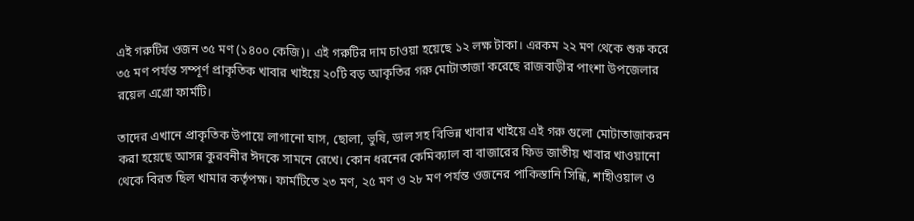এই গরুটির ওজন ৩৫ মণ (১৪০০ কেজি)। এই গরুটির দাম চাওয়া হয়েছে ১২ লক্ষ টাকা। এরকম ২২ মণ থেকে শুরু করে ৩৫ মণ পর্যন্ত সম্পূর্ণ প্রাকৃতিক খাবার খাইয়ে ২০টি বড় আকৃতির গরু মোটাতাজা করেছে রাজবাড়ীর পাংশা উপজেলার রয়েল এগ্রো ফার্মটি।

তাদের এখানে প্রাকৃতিক উপায়ে লাগানো ঘাস, ছোলা, ভুষি, ডাল সহ বিভিন্ন খাবার খাইয়ে এই গরু গুলো মোটাতাজাকরন করা হয়েছে আসন্ন কুরবনীর ঈদকে সামনে রেখে। কোন ধরনের কেমিক্যাল বা বাজারের ফিড জাতীয় খাবার খাওয়ানো থেকে বিরত ছিল খামার কর্তৃপক্ষ। ফার্মটিতে ২৩ মণ, ২৫ মণ ও ২৮ মণ পর্যন্ত ওজনের পাকিস্তানি সিন্ধি, শাহীওয়াল ও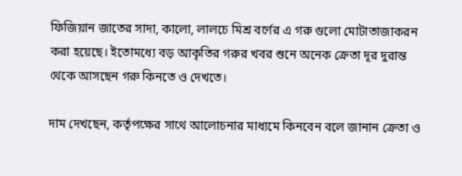ফিজিয়ান জাতের সাদা, কালো, লালচে মিশ্র বর্ণের এ গরু গুলো মোটাতাজাকরন করা হয়েছে। ইতোমধ্যে বড় আকৃতির গরুর খবর শুনে অনেক ক্রেতা দূর দুরান্ত থেকে আসছেন গরু কিনতে ও দেখতে।

দাম দেখছেন, কর্তৃপক্ষের সাথে আলোচনার মাধ্যমে কিনবেন বলে জানান ক্রেতা ও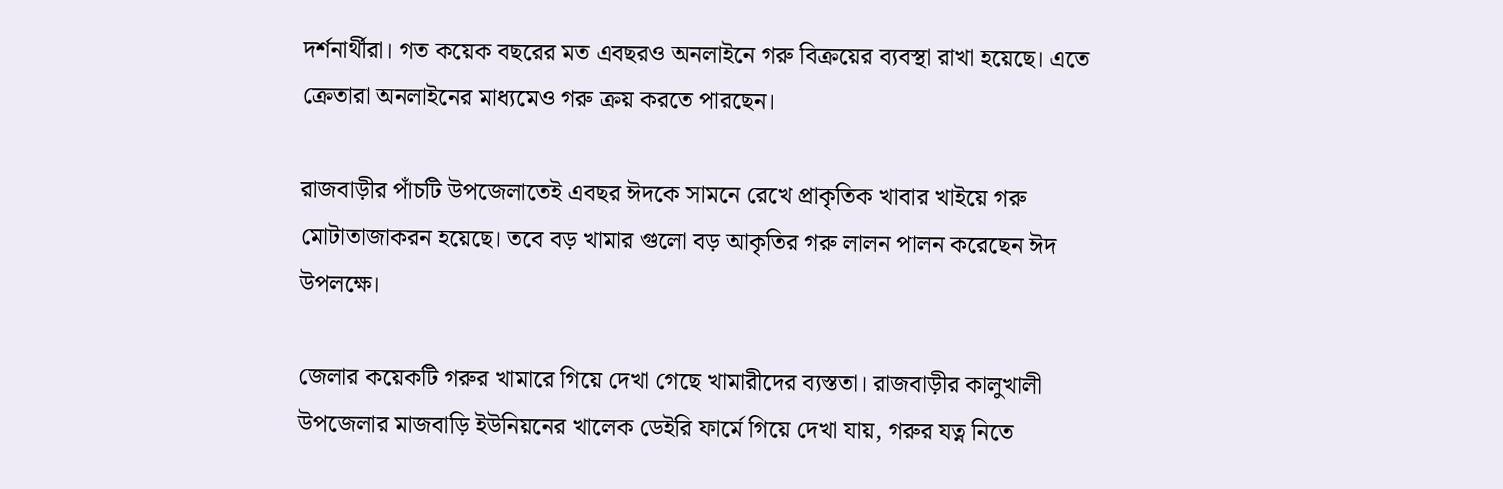দর্শনার্থীরা। গত কয়েক বছরের মত এবছরও অনলাইনে গরু বিক্রয়ের ব্যবস্থা রাখা হয়েছে। এতে ক্রেতারা অনলাইনের মাধ্যমেও গরু ক্রয় করতে পারছেন।

রাজবাড়ীর পাঁচটি উপজেলাতেই এবছর ঈদকে সামনে রেখে প্রাকৃতিক খাবার খাইয়ে গরু মোটাতাজাকরন হয়েছে। তবে বড় খামার গুলো বড় আকৃতির গরু লালন পালন করেছেন ঈদ উপলক্ষে।

জেলার কয়েকটি গরুর খামারে গিয়ে দেখা গেছে খামারীদের ব্যস্ততা। রাজবাড়ীর কালুখালী উপজেলার মাজবাড়ি ইউনিয়নের খালেক ডেইরি ফার্মে গিয়ে দেখা যায়, গরুর যত্ন নিতে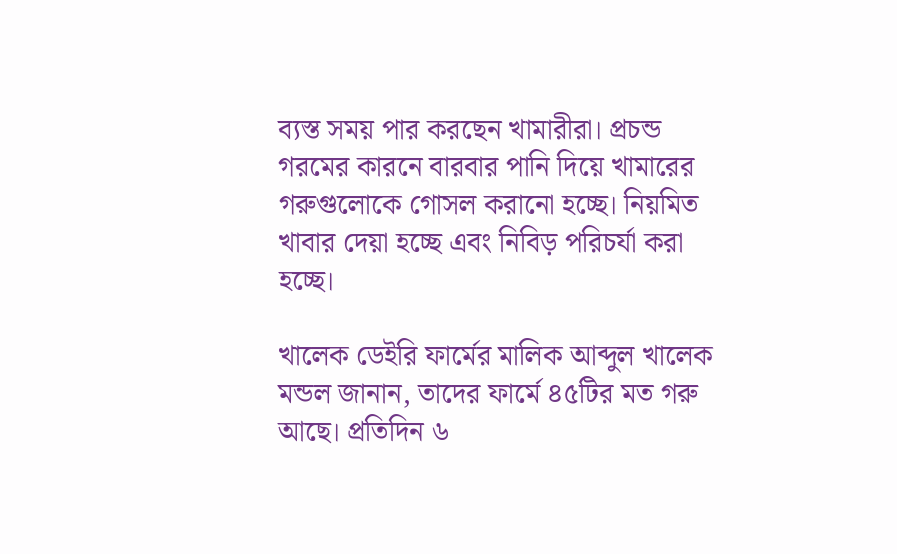ব্যস্ত সময় পার করছেন খামারীরা। প্রচন্ড গরমের কারনে বারবার পানি দিয়ে খামারের গরুগুলোকে গোসল করানো হচ্ছে। নিয়মিত খাবার দেয়া হচ্ছে এবং নিবিড় পরিচর্যা করা হচ্ছে।

খালেক ডেইরি ফার্মের মালিক আব্দুল খালেক মন্ডল জানান, তাদের ফার্মে ৪৫টির মত গরু আছে। প্রতিদিন ৬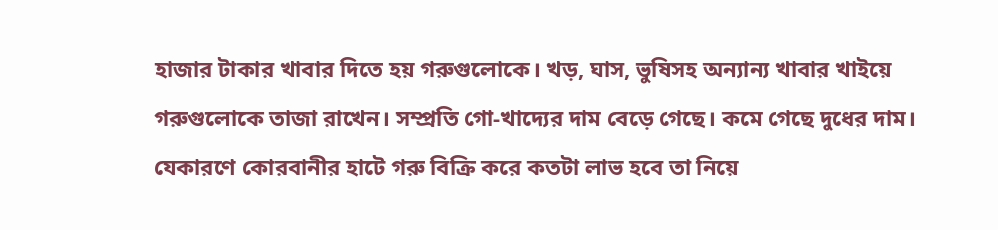হাজার টাকার খাবার দিতে হয় গরুগুলোকে। খড়, ঘাস, ভুষিসহ অন্যান্য খাবার খাইয়ে গরুগুলোকে তাজা রাখেন। সম্প্রতি গো-খাদ্যের দাম বেড়ে গেছে। কমে গেছে দুধের দাম। যেকারণে কোরবানীর হাটে গরু বিক্রি করে কতটা লাভ হবে তা নিয়ে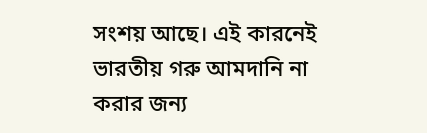সংশয় আছে। এই কারনেই ভারতীয় গরু আমদানি না করার জন্য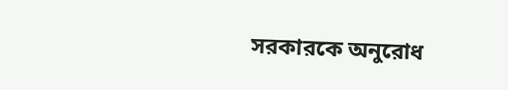সরকারকে অনুরোধ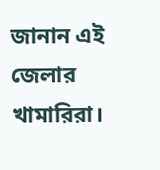জানান এই জেলার খামারিরা।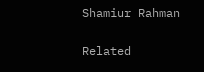Shamiur Rahman

Related